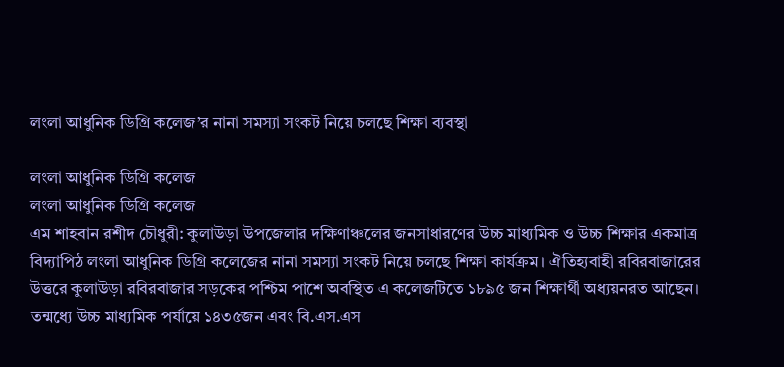লংলা আধুনিক ডিগ্রি কলেজ’র নানা সমস্যা সংকট নিয়ে চলছে শিক্ষা ব্যবস্থা

লংলা আধুনিক ডিগ্রি কলেজ
লংলা আধুনিক ডিগ্রি কলেজ
এম শাহবান রশীদ চৌধুরী: কুলাউড়া উপজেলার দক্ষিণাঞ্চলের জনসাধারণের উচ্চ মাধ্যমিক ও উচ্চ শিক্ষার একমাত্র বিদ্যাপিঠ লংলা আধুনিক ডিগ্রি কলেজের নানা সমস্যা সংকট নিয়ে চলছে শিক্ষা কার্যক্রম। ঐতিহ্যবাহী রবিরবাজারের উত্তরে কুলাউড়া রবিরবাজার সড়কের পশ্চিম পাশে অবস্থিত এ কলেজটিতে ১৮৯৫ জন শিক্ষার্থী অধ্যয়নরত আছেন। তন্মধ্যে উচ্চ মাধ্যমিক পর্যায়ে ১৪৩৫জন এবং বি.এস.এস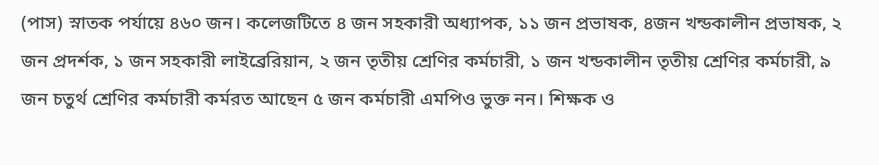(পাস) স্নাতক পর্যায়ে ৪৬০ জন। কলেজটিতে ৪ জন সহকারী অধ্যাপক, ১১ জন প্রভাষক, ৪জন খন্ডকালীন প্রভাষক, ২ জন প্রদর্শক, ১ জন সহকারী লাইব্রেরিয়ান, ২ জন তৃতীয় শ্রেণির কর্মচারী, ১ জন খন্ডকালীন তৃতীয় শ্রেণির কর্মচারী, ৯ জন চতুর্থ শ্রেণির কর্মচারী কর্মরত আছেন ৫ জন কর্মচারী এমপিও ভুক্ত নন। শিক্ষক ও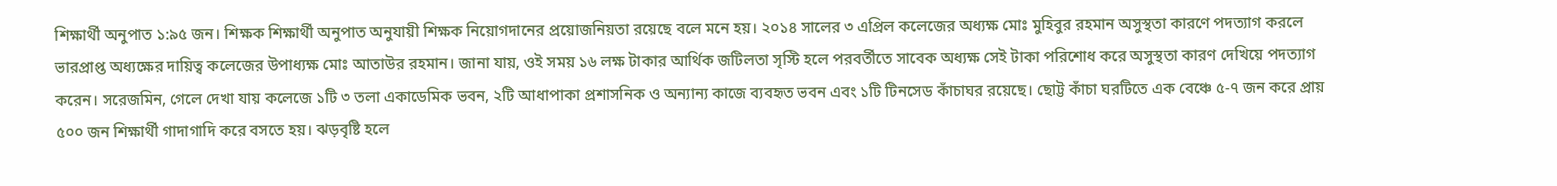শিক্ষার্থী অনুপাত ১:৯৫ জন। শিক্ষক শিক্ষার্থী অনুপাত অনুযায়ী শিক্ষক নিয়োগদানের প্রয়োজনিয়তা রয়েছে বলে মনে হয়। ২০১৪ সালের ৩ এপ্রিল কলেজের অধ্যক্ষ মোঃ মুহিবুর রহমান অসুস্থতা কারণে পদত্যাগ করলে ভারপ্রাপ্ত অধ্যক্ষের দায়িত্ব কলেজের উপাধ্যক্ষ মোঃ আতাউর রহমান। জানা যায়, ওই সময় ১৬ লক্ষ টাকার আর্থিক জটিলতা সৃস্টি হলে পরবর্তীতে সাবেক অধ্যক্ষ সেই টাকা পরিশোধ করে অসুস্থতা কারণ দেখিয়ে পদত্যাগ করেন। সরেজমিন, গেলে দেখা যায় কলেজে ১টি ৩ তলা একাডেমিক ভবন, ২টি আধাপাকা প্রশাসনিক ও অন্যান্য কাজে ব্যবহৃত ভবন এবং ১টি টিনসেড কাঁচাঘর রয়েছে। ছোট্ট কাঁচা ঘরটিতে এক বেঞ্চে ৫-৭ জন করে প্রায় ৫০০ জন শিক্ষার্থী গাদাগাদি করে বসতে হয়। ঝড়বৃষ্টি হলে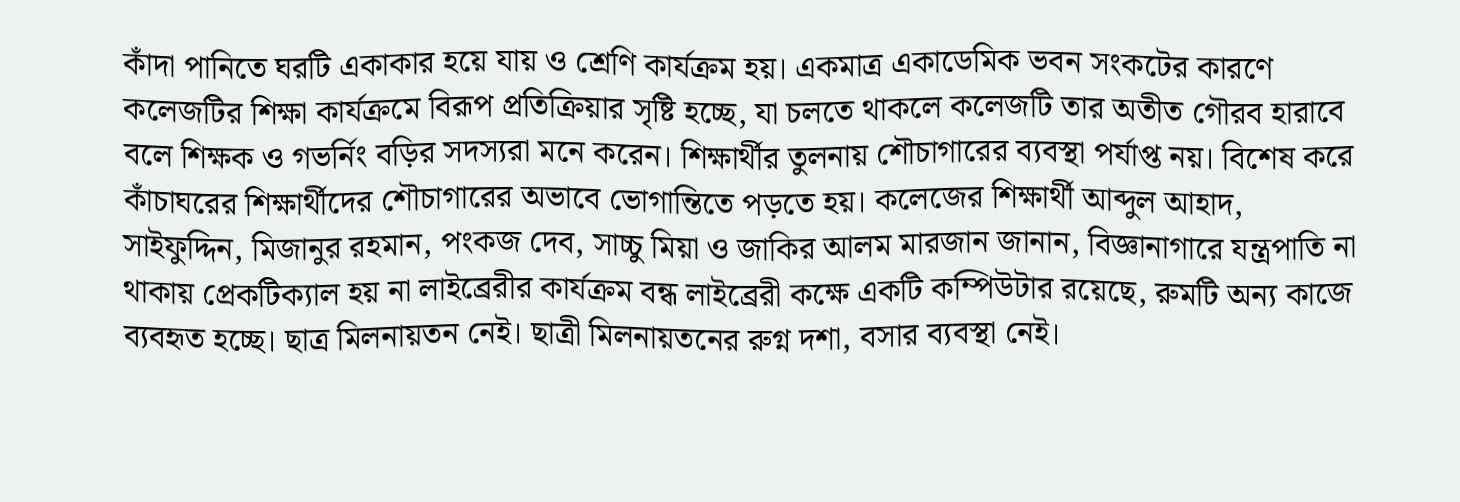কাঁদা পানিতে ঘরটি একাকার হয়ে যায় ও শ্রেণি কার্যক্রম হয়। একমাত্র একাডেমিক ভবন সংকটের কারণে কলেজটির শিক্ষা কার্যক্রমে বিরূপ প্রতিক্রিয়ার সৃষ্টি হচ্ছে, যা চলতে থাকলে কলেজটি তার অতীত গৌরব হারাবে বলে শিক্ষক ও গভর্নিং বড়ির সদস্যরা মনে করেন। শিক্ষার্থীর তুলনায় শৌচাগারের ব্যবস্থা পর্যাপ্ত নয়। বিশেষ করে কাঁচাঘরের শিক্ষার্থীদের শৌচাগারের অভাবে ভোগান্তিতে পড়তে হয়। কলেজের শিক্ষার্থী আব্দুল আহাদ, সাইফুদ্দিন, মিজানুর রহমান, পংকজ দেব, সাচ্চু মিয়া ও জাকির আলম মারজান জানান, বিজ্ঞানাগারে যন্ত্রপাতি না থাকায় প্রেকটিক্যাল হয় না লাইব্রেরীর কার্যক্রম বন্ধ লাইব্রেরী কক্ষে একটি কম্পিউটার রয়েছে, রুমটি অন্য কাজে ব্যবহৃত হচ্ছে। ছাত্র মিলনায়তন নেই। ছাত্রী মিলনায়তনের রুগ্ন দশা, বসার ব্যবস্থা নেই।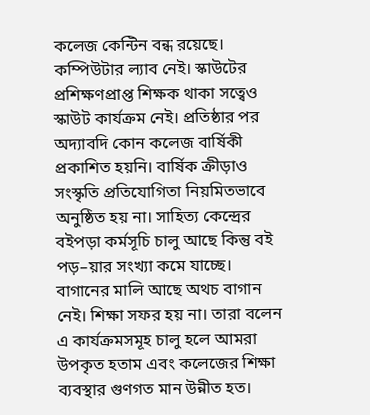কলেজ কেন্টিন বন্ধ রয়েছে। কম্পিউটার ল্যাব নেই। স্কাউটের প্রশিক্ষণপ্রাপ্ত শিক্ষক থাকা সত্বেও স্কাউট কার্যক্রম নেই। প্রতিষ্ঠার পর অদ্যাবদি কোন কলেজ বার্ষিকী প্রকাশিত হয়নি। বার্ষিক ক্রীড়াও সংস্কৃতি প্রতিযোগিতা নিয়মিতভাবে অনুষ্ঠিত হয় না। সাহিত্য কেন্দ্রের বইপড়া কর্মসূচি চালু আছে কিন্তু বই পড়–য়ার সংখ্যা কমে যাচ্ছে। বাগানের মালি আছে অথচ বাগান নেই। শিক্ষা সফর হয় না। তারা বলেন এ কার্যক্রমসমূহ চালু হলে আমরা উপকৃত হতাম এবং কলেজের শিক্ষা ব্যবস্থার গুণগত মান উন্নীত হত।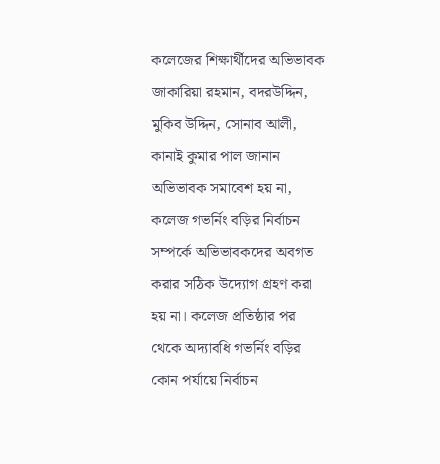কলেজের শিক্ষার্থীদের অভিভাবক জাকারিয়া রহমান, বদরউদ্দিন, মুকিব উদ্দিন, সোনাব আলী, কানাই কুমার পাল জানান অভিভাবক সমাবেশ হয় না, কলেজ গভর্নিং বড়ির নির্বাচন সম্পর্কে অভিভাবকদের অবগত করার সঠিক উদ্যোগ গ্রহণ করা হয় না। কলেজ প্রতিষ্ঠার পর থেকে অদ্যাবধি গভর্নিং বড়ির কোন পর্যায়ে নির্বাচন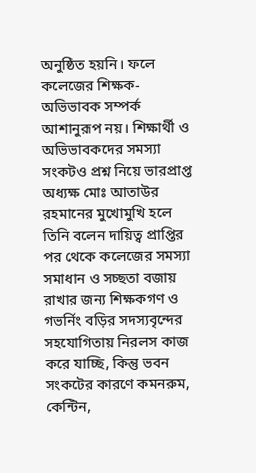অনুষ্ঠিত হয়নি। ফলে কলেজের শিক্ষক-অভিভাবক সম্পর্ক আশানুরূপ নয়। শিক্ষার্থী ও অভিভাবকদের সমস্যা সংকটও প্রশ্ন নিয়ে ভারপ্রাপ্ত অধ্যক্ষ মোঃ আতাউর রহমানের মুখোমুখি হলে তিনি বলেন দায়িত্ব প্রাপ্তির পর থেকে কলেজের সমস্যা সমাধান ও সচ্ছতা বজায় রাখার জন্য শিক্ষকগণ ও গভর্নিং বড়ির সদস্যবৃন্দের সহযোগিতায় নিরলস কাজ করে যাচ্ছি, কিন্তু ভবন সংকটের কারণে কমনরুম, কেন্টিন,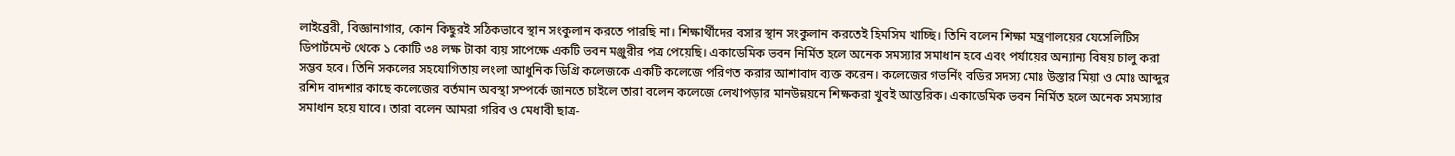লাইব্রেরী, বিজ্ঞানাগার, কোন কিছুরই সঠিকভাবে স্থান সংকুলান করতে পারছি না। শিক্ষার্থীদের বসার স্থান সংকুলান করতেই হিমসিম খাচ্ছি। তিনি বলেন শিক্ষা মন্ত্রণালয়ের যেসেলিটিস ডিপার্টমেন্ট থেকে ১ কোটি ৩৪ লক্ষ টাকা ব্যয় সাপেক্ষে একটি ভবন মঞ্জুরীর পত্র পেয়েছি। একাডেমিক ভবন নির্মিত হলে অনেক সমস্যার সমাধান হবে এবং পর্যায়ের অন্যান্য বিষয় চালু করা সম্ভব হবে। তিনি সকলের সহযোগিতায় লংলা আধুনিক ডিগ্রি কলেজকে একটি কলেজে পরিণত করার আশাবাদ ব্যক্ত করেন। কলেজের গভর্নিং বডির সদস্য মোঃ উস্তার মিয়া ও মোঃ আব্দুর রশিদ বাদশার কাছে কলেজের বর্তমান অবস্থা সম্পর্কে জানতে চাইলে তারা বলেন কলেজে লেখাপড়ার মানউন্নয়নে শিক্ষকরা খুবই আন্তরিক। একাডেমিক ভবন নির্মিত হলে অনেক সমস্যার সমাধান হয়ে যাবে। তারা বলেন আমরা গরিব ও মেধাবী ছাত্র-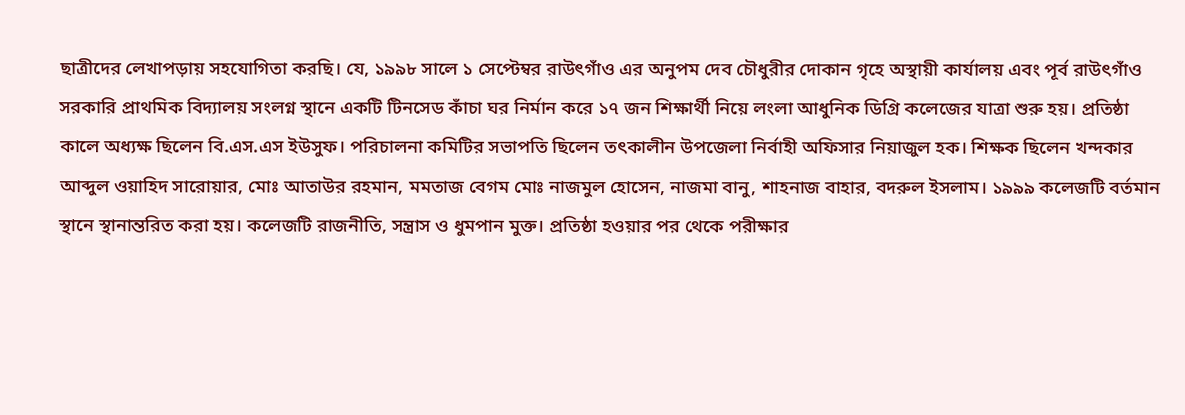ছাত্রীদের লেখাপড়ায় সহযোগিতা করছি। যে, ১৯৯৮ সালে ১ সেপ্টেম্বর রাউৎগাঁও এর অনুপম দেব চৌধুরীর দোকান গৃহে অস্থায়ী কার্যালয় এবং পূর্ব রাউৎগাঁও সরকারি প্রাথমিক বিদ্যালয় সংলগ্ন স্থানে একটি টিনসেড কাঁচা ঘর নির্মান করে ১৭ জন শিক্ষার্থী নিয়ে লংলা আধুনিক ডিগ্রি কলেজের যাত্রা শুরু হয়। প্রতিষ্ঠা কালে অধ্যক্ষ ছিলেন বি.এস.এস ইউসুফ। পরিচালনা কমিটির সভাপতি ছিলেন তৎকালীন উপজেলা নির্বাহী অফিসার নিয়াজুল হক। শিক্ষক ছিলেন খন্দকার আব্দুল ওয়াহিদ সারোয়ার, মোঃ আতাউর রহমান, মমতাজ বেগম মোঃ নাজমুল হোসেন, নাজমা বানু, শাহনাজ বাহার, বদরুল ইসলাম। ১৯৯৯ কলেজটি বর্তমান স্থানে স্থানান্তরিত করা হয়। কলেজটি রাজনীতি, সন্ত্রাস ও ধুমপান মুক্ত। প্রতিষ্ঠা হওয়ার পর থেকে পরীক্ষার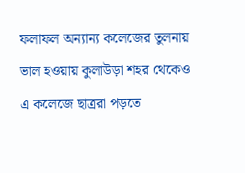ফলাফল অন্যান্য কলেজের তুলনায় ভাল হওয়ায় কুলাউড়া শহর থেকেও এ কলেজে ছাত্ররা পড়তে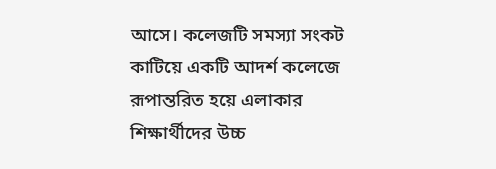আসে। কলেজটি সমস্যা সংকট কাটিয়ে একটি আদর্শ কলেজে রূপান্তরিত হয়ে এলাকার শিক্ষার্থীদের উচ্চ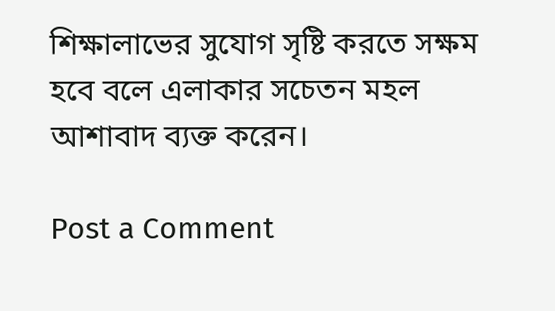শিক্ষালাভের সুযোগ সৃষ্টি করতে সক্ষম হবে বলে এলাকার সচেতন মহল আশাবাদ ব্যক্ত করেন।

Post a Comment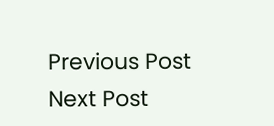Previous Post Next Post